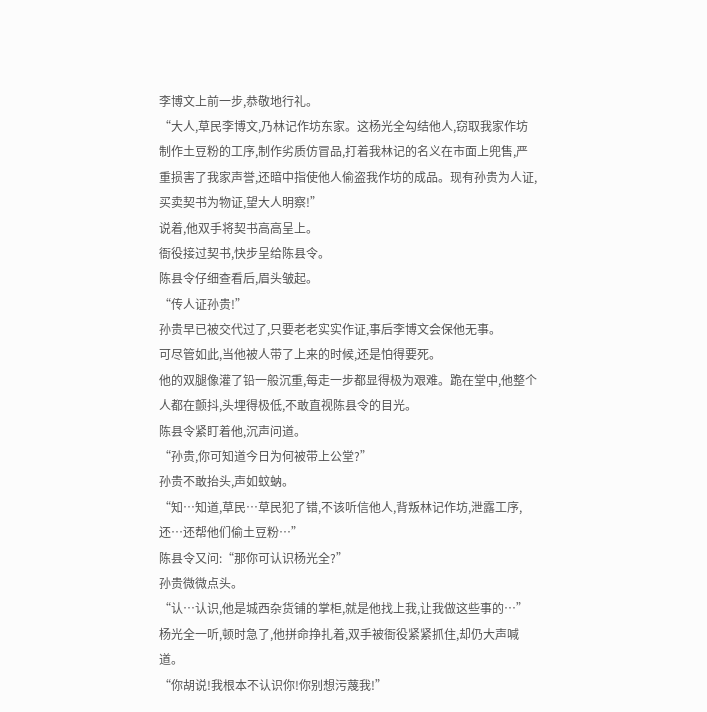李博文上前一步,恭敬地行礼。
“大人,草民李博文,乃林记作坊东家。这杨光全勾结他人,窃取我家作坊制作土豆粉的工序,制作劣质仿冒品,打着我林记的名义在市面上兜售,严重损害了我家声誉,还暗中指使他人偷盗我作坊的成品。现有孙贵为人证,买卖契书为物证,望大人明察!”
说着,他双手将契书高高呈上。
衙役接过契书,快步呈给陈县令。
陈县令仔细查看后,眉头皱起。
“传人证孙贵!”
孙贵早已被交代过了,只要老老实实作证,事后李博文会保他无事。
可尽管如此,当他被人带了上来的时候,还是怕得要死。
他的双腿像灌了铅一般沉重,每走一步都显得极为艰难。跪在堂中,他整个人都在颤抖,头埋得极低,不敢直视陈县令的目光。
陈县令紧盯着他,沉声问道。
“孙贵,你可知道今日为何被带上公堂?”
孙贵不敢抬头,声如蚊蚋。
“知…知道,草民…草民犯了错,不该听信他人,背叛林记作坊,泄露工序,还…还帮他们偷土豆粉…”
陈县令又问:“那你可认识杨光全?”
孙贵微微点头。
“认…认识,他是城西杂货铺的掌柜,就是他找上我,让我做这些事的…”
杨光全一听,顿时急了,他拼命挣扎着,双手被衙役紧紧抓住,却仍大声喊道。
“你胡说!我根本不认识你!你别想污蔑我!”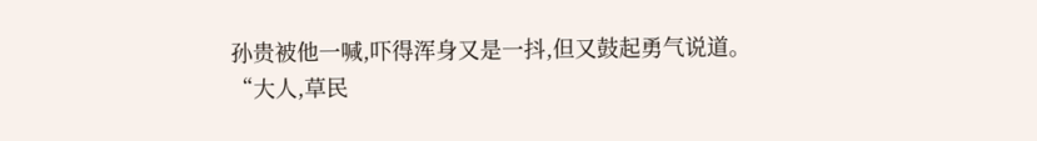孙贵被他一喊,吓得浑身又是一抖,但又鼓起勇气说道。
“大人,草民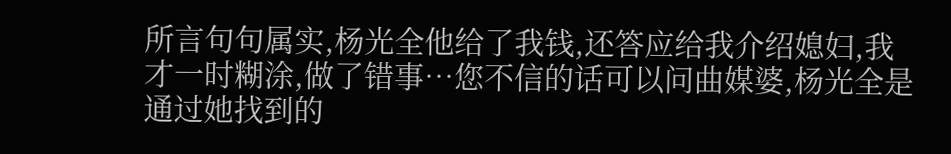所言句句属实,杨光全他给了我钱,还答应给我介绍媳妇,我才一时糊涂,做了错事…您不信的话可以问曲媒婆,杨光全是通过她找到的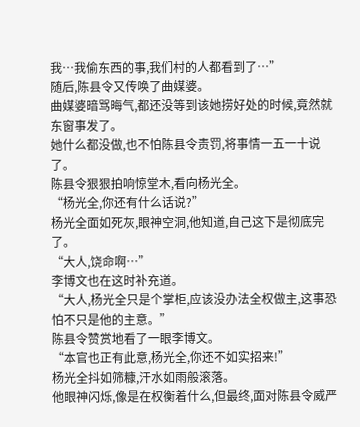我…我偷东西的事,我们村的人都看到了…”
随后,陈县令又传唤了曲媒婆。
曲媒婆暗骂晦气,都还没等到该她捞好处的时候,竟然就东窗事发了。
她什么都没做,也不怕陈县令责罚,将事情一五一十说了。
陈县令狠狠拍响惊堂木,看向杨光全。
“杨光全,你还有什么话说?”
杨光全面如死灰,眼神空洞,他知道,自己这下是彻底完了。
“大人,饶命啊…”
李博文也在这时补充道。
“大人,杨光全只是个掌柜,应该没办法全权做主,这事恐怕不只是他的主意。”
陈县令赞赏地看了一眼李博文。
“本官也正有此意,杨光全,你还不如实招来!”
杨光全抖如筛糠,汗水如雨般滚落。
他眼神闪烁,像是在权衡着什么,但最终,面对陈县令威严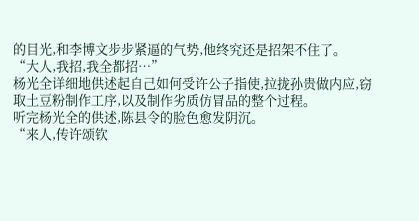的目光,和李博文步步紧逼的气势,他终究还是招架不住了。
“大人,我招,我全都招…”
杨光全详细地供述起自己如何受许公子指使,拉拢孙贵做内应,窃取土豆粉制作工序,以及制作劣质仿冒品的整个过程。
听完杨光全的供述,陈县令的脸色愈发阴沉。
“来人,传许颂钦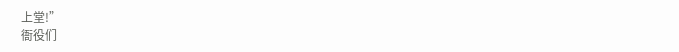上堂!”
衙役们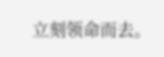立刻领命而去。